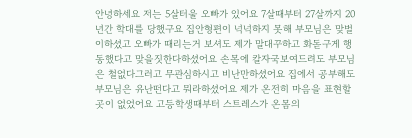안녕하세요 저는 5살터울 오빠가 있어요 7살때부터 27살까지 20년간 학대를 당했구요 집안형편이 넉넉하지 못해 부모님은 맞벌이하셨고 오빠가 때리는거 보셔도 제가 말대꾸하고 화돋구게 행동했다고 맞을짓한다하셨어요 손목에 칼자국보여드려도 부모님은 철없다그러고 무관심하시고 비난만하셨어요 집에서 공부해도 부모님은 유난떤다고 뭐라하셨어요 제가 온전히 마음을 표현할곳이 없었어요 고등학생때부터 스트레스가 온몸의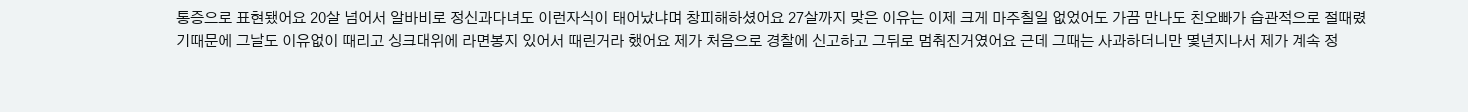통증으로 표현됐어요 20살 넘어서 알바비로 정신과다녀도 이런자식이 태어났냐며 창피해하셨어요 27살까지 맞은 이유는 이제 크게 마주칠일 없었어도 가끔 만나도 친오빠가 습관적으로 절때렸기때문에 그날도 이유없이 때리고 싱크대위에 라면봉지 있어서 때린거라 했어요 제가 처음으로 경찰에 신고하고 그뒤로 멈춰진거였어요 근데 그때는 사과하더니만 몇년지나서 제가 계속 정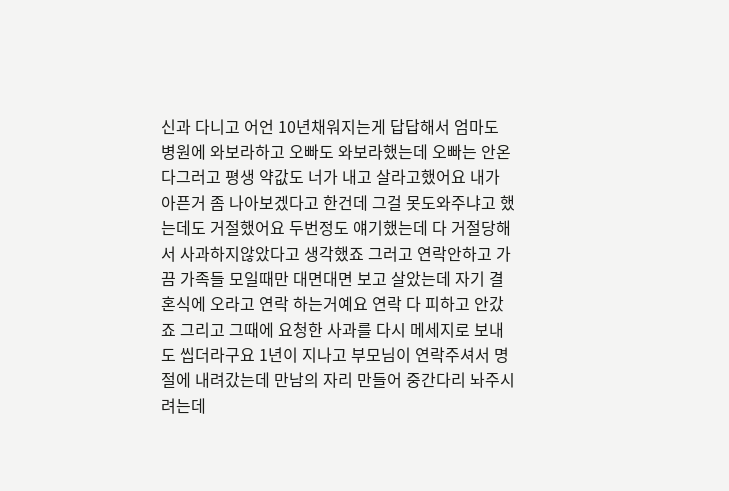신과 다니고 어언 10년채워지는게 답답해서 엄마도 병원에 와보라하고 오빠도 와보라했는데 오빠는 안온다그러고 평생 약값도 너가 내고 살라고했어요 내가 아픈거 좀 나아보겠다고 한건데 그걸 못도와주냐고 했는데도 거절했어요 두번정도 얘기했는데 다 거절당해서 사과하지않았다고 생각했죠 그러고 연락안하고 가끔 가족들 모일때만 대면대면 보고 살았는데 자기 결혼식에 오라고 연락 하는거예요 연락 다 피하고 안갔죠 그리고 그때에 요청한 사과를 다시 메세지로 보내도 씹더라구요 1년이 지나고 부모님이 연락주셔서 명절에 내려갔는데 만남의 자리 만들어 중간다리 놔주시려는데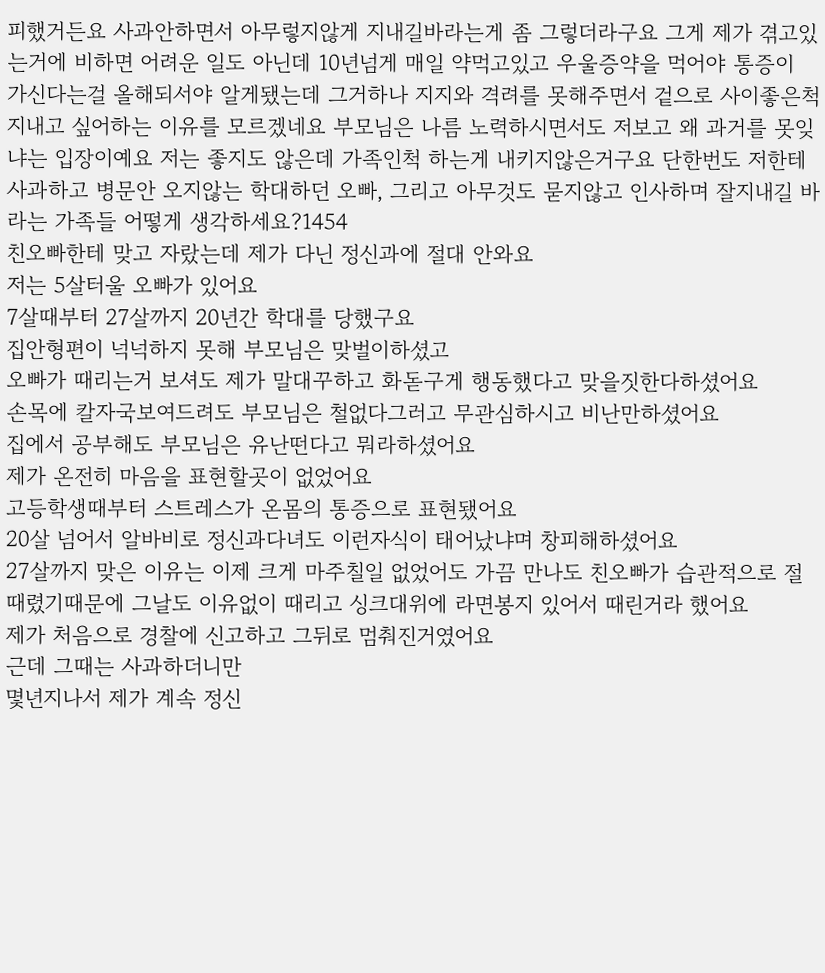피했거든요 사과안하면서 아무렇지않게 지내길바라는게 좀 그렇더라구요 그게 제가 겪고있는거에 비하면 어려운 일도 아닌데 10년넘게 매일 약먹고있고 우울증약을 먹어야 통증이 가신다는걸 올해되서야 알게됐는데 그거하나 지지와 격려를 못해주면서 겉으로 사이좋은척 지내고 싶어하는 이유를 모르겠네요 부모님은 나름 노력하시면서도 저보고 왜 과거를 못잊냐는 입장이예요 저는 좋지도 않은데 가족인척 하는게 내키지않은거구요 단한번도 저한테 사과하고 병문안 오지않는 학대하던 오빠, 그리고 아무것도 묻지않고 인사하며 잘지내길 바라는 가족들 어떻게 생각하세요?1454
친오빠한테 맞고 자랐는데 제가 다닌 정신과에 절대 안와요
저는 5살터울 오빠가 있어요
7살때부터 27살까지 20년간 학대를 당했구요
집안형편이 넉넉하지 못해 부모님은 맞벌이하셨고
오빠가 때리는거 보셔도 제가 말대꾸하고 화돋구게 행동했다고 맞을짓한다하셨어요
손목에 칼자국보여드려도 부모님은 철없다그러고 무관심하시고 비난만하셨어요
집에서 공부해도 부모님은 유난떤다고 뭐라하셨어요
제가 온전히 마음을 표현할곳이 없었어요
고등학생때부터 스트레스가 온몸의 통증으로 표현됐어요
20살 넘어서 알바비로 정신과다녀도 이런자식이 태어났냐며 창피해하셨어요
27살까지 맞은 이유는 이제 크게 마주칠일 없었어도 가끔 만나도 친오빠가 습관적으로 절때렸기때문에 그날도 이유없이 때리고 싱크대위에 라면봉지 있어서 때린거라 했어요
제가 처음으로 경찰에 신고하고 그뒤로 멈춰진거였어요
근데 그때는 사과하더니만
몇년지나서 제가 계속 정신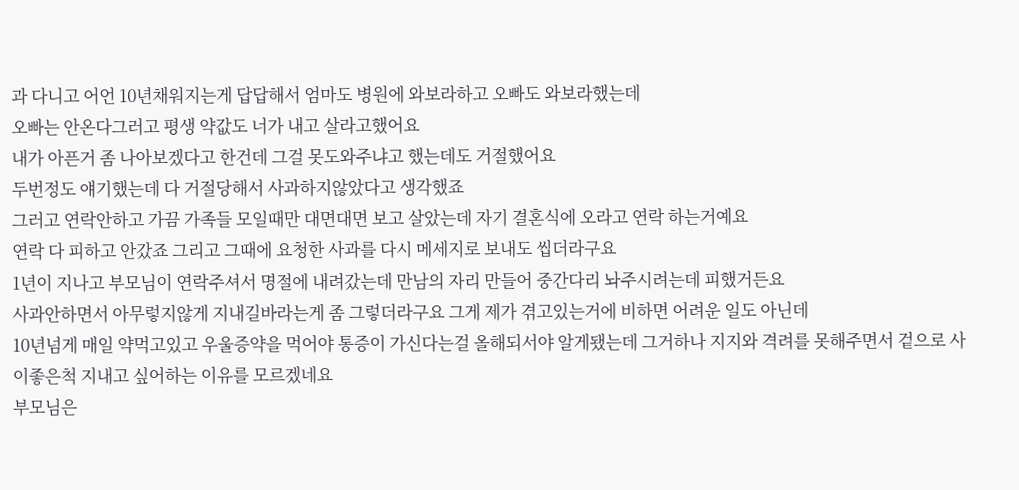과 다니고 어언 10년채워지는게 답답해서 엄마도 병원에 와보라하고 오빠도 와보라했는데
오빠는 안온다그러고 평생 약값도 너가 내고 살라고했어요
내가 아픈거 좀 나아보겠다고 한건데 그걸 못도와주냐고 했는데도 거절했어요
두번정도 얘기했는데 다 거절당해서 사과하지않았다고 생각했죠
그러고 연락안하고 가끔 가족들 모일때만 대면대면 보고 살았는데 자기 결혼식에 오라고 연락 하는거예요
연락 다 피하고 안갔죠 그리고 그때에 요청한 사과를 다시 메세지로 보내도 씹더라구요
1년이 지나고 부모님이 연락주셔서 명절에 내려갔는데 만남의 자리 만들어 중간다리 놔주시려는데 피했거든요
사과안하면서 아무렇지않게 지내길바라는게 좀 그렇더라구요 그게 제가 겪고있는거에 비하면 어려운 일도 아닌데
10년넘게 매일 약먹고있고 우울증약을 먹어야 통증이 가신다는걸 올해되서야 알게됐는데 그거하나 지지와 격려를 못해주면서 겉으로 사이좋은척 지내고 싶어하는 이유를 모르겠네요
부모님은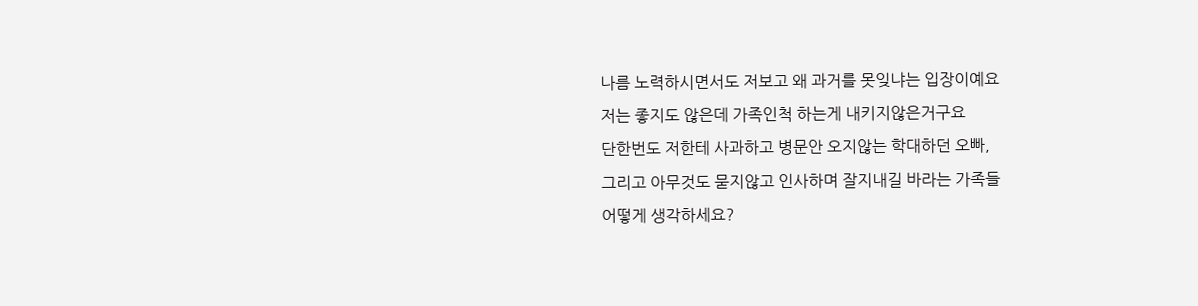나름 노력하시면서도 저보고 왜 과거를 못잊냐는 입장이예요
저는 좋지도 않은데 가족인척 하는게 내키지않은거구요
단한번도 저한테 사과하고 병문안 오지않는 학대하던 오빠,
그리고 아무것도 묻지않고 인사하며 잘지내길 바라는 가족들
어떻게 생각하세요?